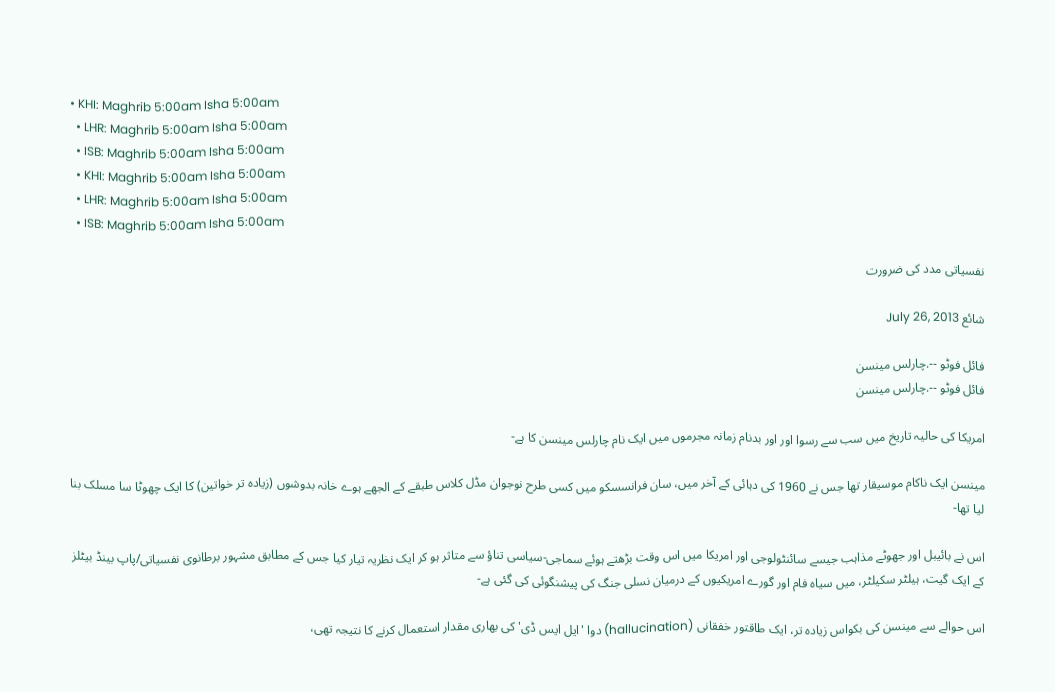• KHI: Maghrib 5:00am Isha 5:00am
  • LHR: Maghrib 5:00am Isha 5:00am
  • ISB: Maghrib 5:00am Isha 5:00am
  • KHI: Maghrib 5:00am Isha 5:00am
  • LHR: Maghrib 5:00am Isha 5:00am
  • ISB: Maghrib 5:00am Isha 5:00am

نفسیاتی مدد کی ضرورت

شائع July 26, 2013

فائل فوٹو --.چارلس مینسن
فائل فوٹو --.چارلس مینسن

امریکا کی حالیہ تاریخ میں سب سے رسوا اور اور بدنام زمانہ مجرموں میں ایک نام چارلس مینسن کا ہے-

مینسن ایک ناکام موسیقار تھا جس نے 1960 کی دہائی کے آخر میں، سان فرانسسکو میں کسی طرح نوجوان مڈل کلاس طبقے کے الجھے ہوے خانہ بدوشوں (زیادہ تر خواتین) کا ایک چھوٹا سا مسلک بنا لیا تھا-

اس نے بائیبل اور جھوٹے مذاہب جیسے سائنٹولوجی اور امریکا میں اس وقت بڑھتے ہوئے سماجی-سیاسی تناؤ سے متاثر ہو کر ایک نظریہ تیار کیا جس کے مطابق مشہور برطانوی نفسیاتی/پاپ بینڈ بیٹلز کے ایک گیت، ہیلٹر سکیلٹر، میں سیاہ فام اور گورے امریکیوں کے درمیان نسلی جنگ کی پیشنگوئی کی گئی ہے-

اس حوالے سے مینسن کی بکواس زیادہ تر، ایک طاقتور خفقانی (hallucination) دوا 'ایل ایس ڈی' کی بھاری مقدار استعمال کرنے کا نتیجہ تھی،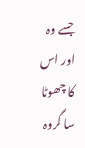جسے وہ اور اس کا چھوٹا سا گروہ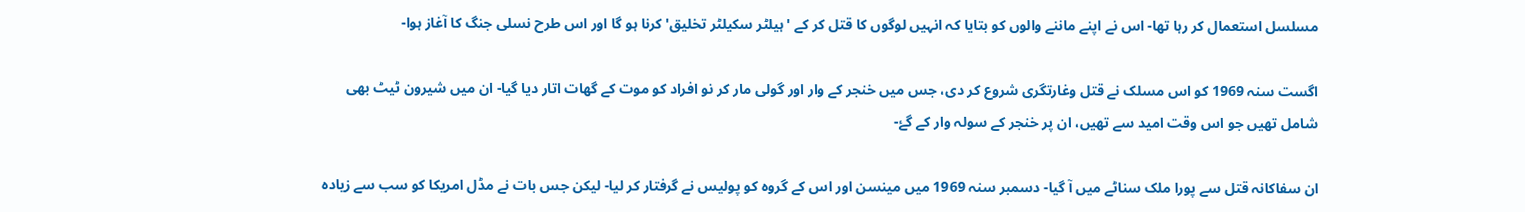مسلسل استعمال کر رہا تھا- اس نے اپنے ماننے والوں کو بتایا کہ انہیں لوگوں کا قتل کر کے 'ہیلٹر سکیلٹر تخلیق' کرنا ہو گا اور اس طرح نسلی جنگ کا آغاز ہوا-

اگست سنہ 1969 کو اس مسلک نے قتل وغارتگری شروع کر دی، جس میں خنجر کے وار اور گولی مار کر نو افراد کو موت کے گھات اتار دیا گیا- ان میں شیرون ٹیٹ بھی شامل تھیں جو اس وقت امید سے تھیں، ان پر خنجر کے سولہ وار کے گۓ-

ان سفاکانہ قتل سے پورا ملک سناٹے میں آ گیا- دسمبر سنہ 1969 میں مینسن اور اس کے گروہ کو پولیس نے گرفتار کر لیا- لیکن جس بات نے مڈل امریکا کو سب سے زیادہ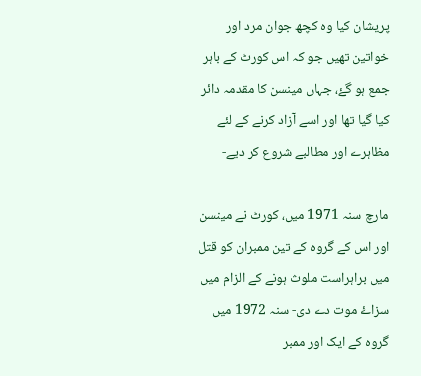پریشان کیا وہ کچھ جوان مرد اور خواتین تھیں جو کہ اس کورٹ کے باہر جمع ہو گۓ، جہاں مینسن کا مقدمہ دائر کیا گیا تھا اور اسے آزاد کرنے کے لئے مظاہرے اور مطالبے شروع کر دیے-

مارچ سنہ 1971 میں، کورٹ نے مینسن اور اس کے گروہ کے تین ممبران کو قتل میں براہراست ملوث ہونے کے الزام میں سزاۓ موت دے دی- سنہ 1972 میں گروہ کے ایک اور ممبر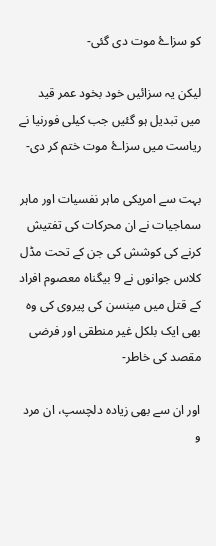کو سزاۓ موت دی گئی-

لیکن یہ سزائیں خود بخود عمر قید میں تبدیل ہو گئیں جب کیلی فورنیا نے ریاست میں سزاۓ موت ختم کر دی-

بہت سے امریکی ماہر نفسیات اور ماہر سماجیات نے ان محرکات کی تفتیش کرنے کی کوشش کی جن کے تحت مڈل کلاس جوانوں نے 9 بیگناہ معصوم افراد کے قتل میں مینسن کی پیروی کی وہ بھی ایک بلکل غیر منطقی اور فرضی مقصد کی خاطر-

اور ان سے بھی زیادہ دلچسپ، ان مرد و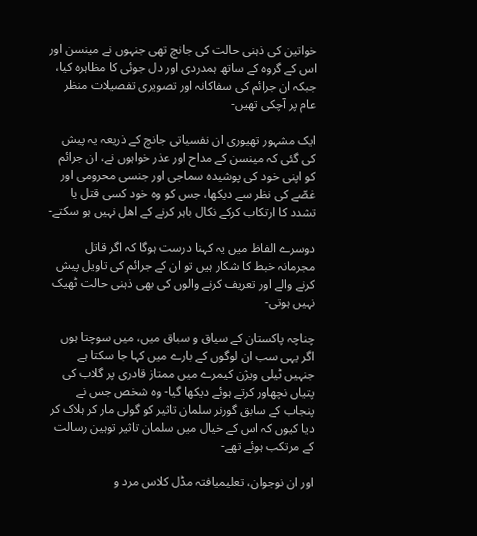خواتین کی ذہنی حالت کی جانچ تھی جنہوں نے مینسن اور اس کے گروہ کے ساتھ ہمدردی اور دل جوئی کا مظاہرہ کیا، جبکہ ان جرائم کی سفاکانہ اور تصویری تفصیلات منظر عام پر آچکی تھیں-

ایک مشہور تھیوری ان نفسیاتی جانچ کے ذریعہ یہ پیش کی گئی کہ مینسن کے مداح اور عذر خواہوں نے، ان جرائم کو اپنی خود کی پوشیدہ سماجی اور جنسی محرومی اور غصّے کی نظر سے دیکھا، جس کو وہ خود کسی قتل یا تشدد کا ارتکاب کرکے نکال باہر کرنے کے اھل نہیں ہو سکتے-

دوسرے الفاظ میں یہ کہنا درست ہوگا کہ اگر قاتل مجرمانہ خبط کا شکار ہیں تو ان کے جرائم کی تاویل پیش کرنے والے اور تعریف کرنے والوں کی بھی ذہنی حالت ٹھیک نہیں ہوتی-

چناچہ پاکستان کے سیاق و سباق میں، میں سوچتا ہوں اگر یہی سب ان لوگوں کے بارے میں کہا جا سکتا ہے جنہیں ٹیلی ویژن کیمرے میں ممتاز قادری پر گلاب کی پتیاں نچھاور کرتے ہوئے دیکھا گیا- وہ شخص جس نے پنجاب کے سابق گورنر سلمان تاثیر کو گولی مار کر ہلاک کر دیا کیوں کہ اس کے خیال میں سلمان تاثیر توہین رسالت کے مرتکب ہوئے تھے-

اور ان نوجوان، تعلیمیافتہ مڈل کلاس مرد و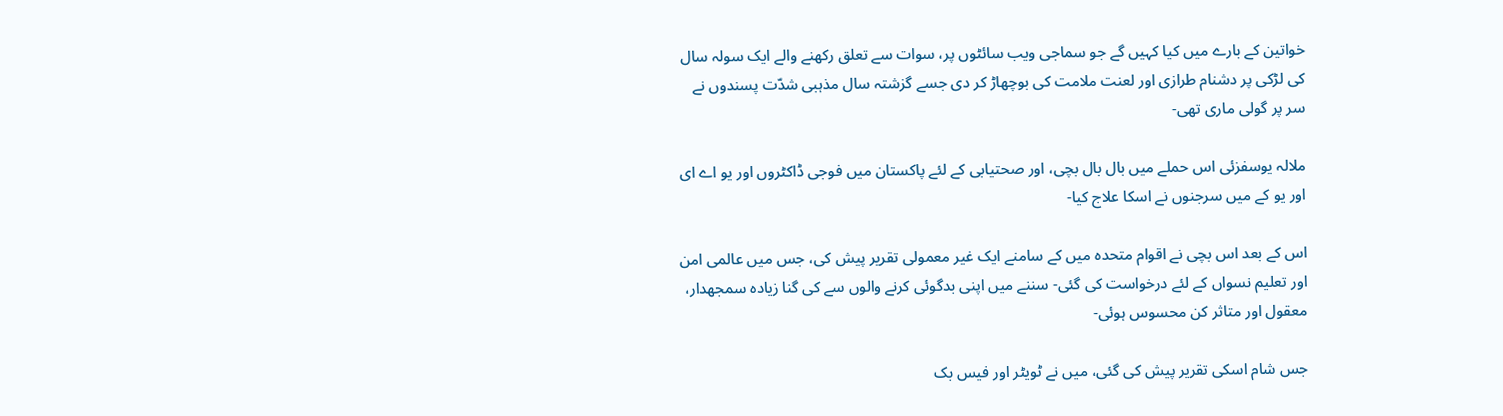خواتین کے بارے میں کیا کہیں گے جو سماجی ویب سائٹوں پر، سوات سے تعلق رکھنے والے ایک سولہ سال کی لڑکی پر دشنام طرازی اور لعنت ملامت کی بوچھاڑ کر دی جسے گزشتہ سال مذہبی شدّت پسندوں نے سر پر گولی ماری تھی-

ملالہ یوسفزئی اس حملے میں بال بال بچی، اور صحتیابی کے لئے پاکستان میں فوجی ڈاکٹروں اور یو اے ای اور یو کے میں سرجنوں نے اسکا علاج کیا-

اس کے بعد اس بچی نے اقوام متحدہ میں کے سامنے ایک غیر معمولی تقریر پیش کی، جس میں عالمی امن اور تعلیم نسواں کے لئے درخواست کی گئی- سننے میں اپنی بدگوئی کرنے والوں سے کی گنا زیادہ سمجھدار، معقول اور متاثر کن محسوس ہوئی-

جس شام اسکی تقریر پیش کی گئی، میں نے ٹویٹر اور فیس بک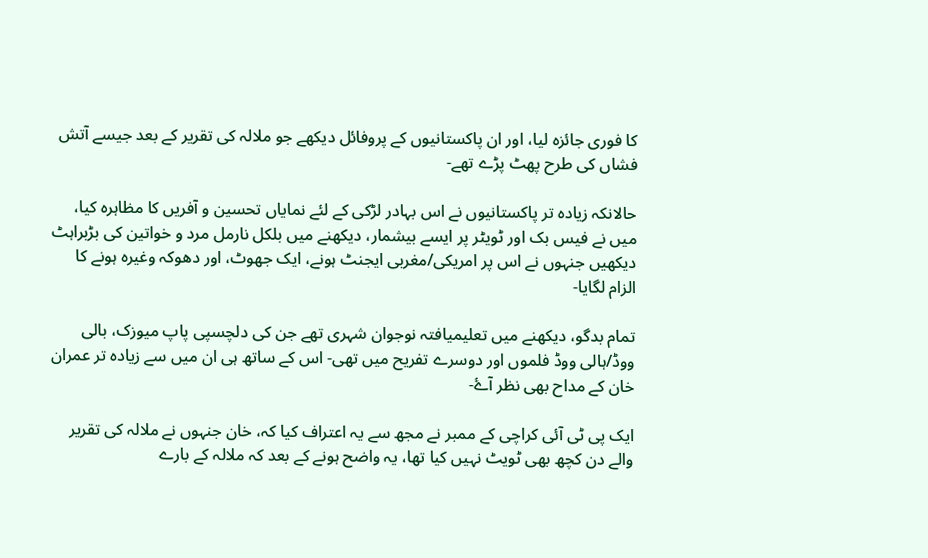کا فوری جائزہ لیا، اور ان پاکستانیوں کے پروفائل دیکھے جو ملالہ کی تقریر کے بعد جیسے آتش فشاں کی طرح پھٹ پڑے تھے-

حالانکہ زیادہ تر پاکستانیوں نے اس بہادر لڑکی کے لئے نمایاں تحسین و آفریں کا مظاہرہ کیا، میں نے فیس بک اور ٹویٹر پر ایسے بیشمار، دیکھنے میں بلکل نارمل مرد و خواتین کی بڑبراہٹ دیکھیں جنہوں نے اس پر امریکی/مغربی ایجنٹ ہونے، ایک جھوٹ، اور دھوکہ وغیرہ ہونے کا الزام لگایا-

تمام بدگو، دیکھنے میں تعلیمیافتہ نوجوان شہری تھے جن کی دلچسپی پاپ میوزک، بالی ووڈ/ہالی ووڈ فلموں اور دوسرے تفریح میں تھی- اس کے ساتھ ہی ان میں سے زیادہ تر عمران خان کے مداح بھی نظر آۓ-

ایک پی ٹی آئی کراچی کے ممبر نے مجھ سے یہ اعتراف کیا کہ، خان جنہوں نے ملالہ کی تقریر والے دن کچھ بھی ٹویٹ نہیں کیا تھا، یہ واضح ہونے کے بعد کہ ملالہ کے بارے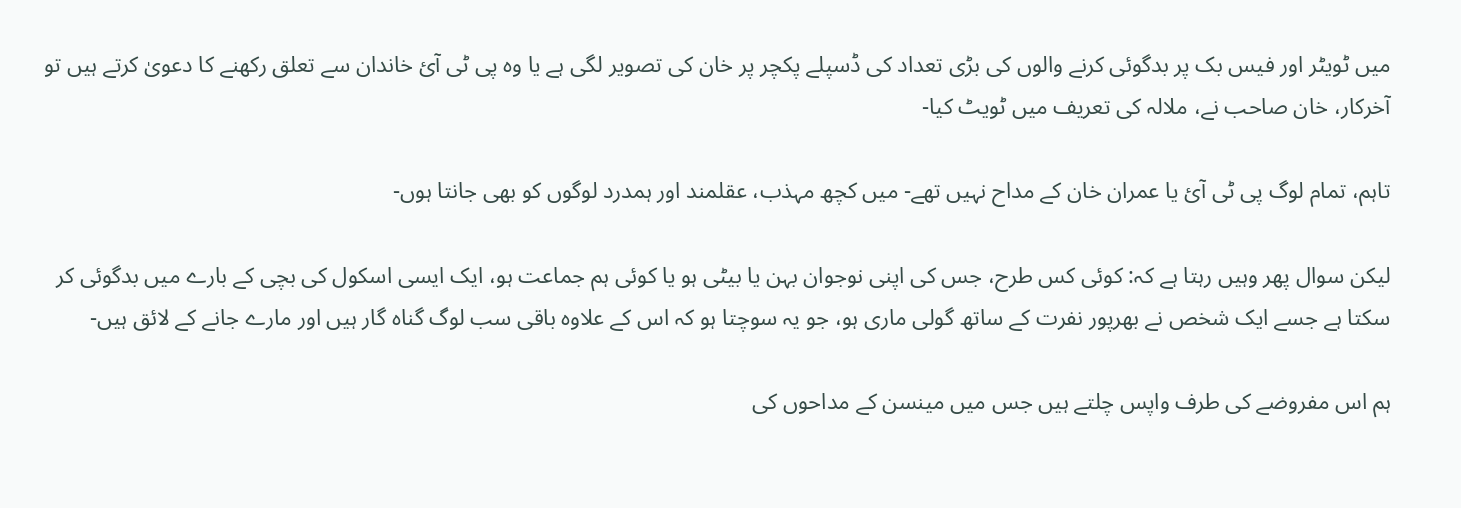میں ٹویٹر اور فیس بک پر بدگوئی کرنے والوں کی بڑی تعداد کی ڈسپلے پکچر پر خان کی تصویر لگی ہے یا وہ پی ٹی آئ خاندان سے تعلق رکھنے کا دعویٰ کرتے ہیں تو آخرکار، خان صاحب نے، ملالہ کی تعریف میں ٹویٹ کیا-

تاہم، تمام لوگ پی ٹی آئ یا عمران خان کے مداح نہیں تھے- میں کچھ مہذب، عقلمند اور ہمدرد لوگوں کو بھی جانتا ہوں-

لیکن سوال پھر وہیں رہتا ہے کہ: کوئی کس طرح، جس کی اپنی نوجوان بہن یا بیٹی ہو یا کوئی ہم جماعت ہو، ایک ایسی اسکول کی بچی کے بارے میں بدگوئی کر سکتا ہے جسے ایک شخص نے بھرپور نفرت کے ساتھ گولی ماری ہو، جو یہ سوچتا ہو کہ اس کے علاوہ باقی سب لوگ گناہ گار ہیں اور مارے جانے کے لائق ہیں-

ہم اس مفروضے کی طرف واپس چلتے ہیں جس میں مینسن کے مداحوں کی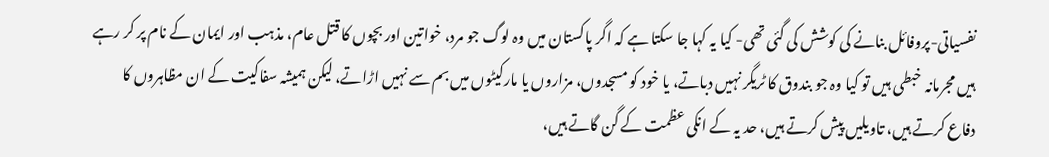نفسیاتی-پروفائل بنانے کی کوشش کی گئی تھی- کیا یہ کہا جا سکتا ہے کہ اگر پاکستان میں وہ لوگ جو مرد، خواتین اور بچوں کا قتل عام، مذہب اور ایمان کے نام پر کر رہے ہیں مجرمانہ خبطی ہیں تو کیا وہ جو بندوق کا ٹریگر نہیں دباتے، یا خود کو مسجدوں، مزاروں یا مارکیٹوں میں بم سے نہیں اڑاتے، لیکن ہمیشہ سفاکیت کے ان مظاہروں کا دفاع کرتے ہیں، تاویلیں پیش کرتے ہیں، حد یہ کے انکی عظمت کے گن گاتے ہیں،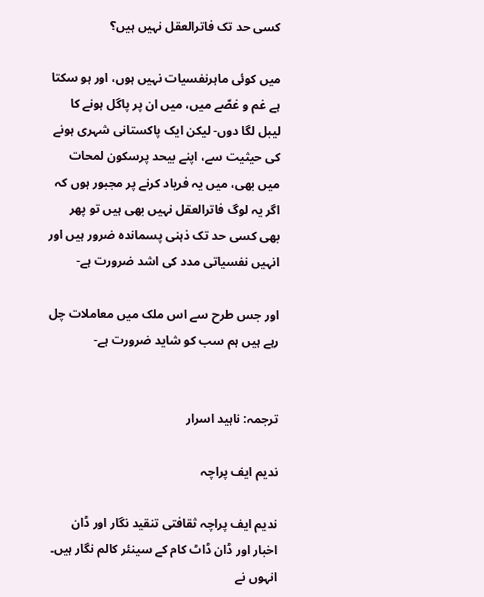کسی حد تک فاترالعقل نہیں ہیں؟

میں کوئی ماہرنفسیات نہیں ہوں، اور ہو سکتا ہے غم و غصّے میں، میں ان پر پاگل ہونے کا لیبل لگا دوں- لیکن ایک پاکستانی شہری ہونے کی حیثیت سے، اپنے بیحد پرسکون لمحات میں بھی، میں یہ فریاد کرنے پر مجبور ہوں کہ اگر یہ لوگ فاترالعقل نہیں بھی ہیں تو پھر بھی کسی حد تک ذہنی پسماندہ ضرور ہیں اور انہیں نفسیاتی مدد کی اشد ضرورت ہے-

اور جس طرح سے اس ملک میں معاملات چل رہے ہیں ہم سب کو شاید ضرورت ہے-


ترجمہ: ناہید اسرار

ندیم ایف پراچہ

ندیم ایف پراچہ ثقافتی تنقید نگار اور ڈان اخبار اور ڈان ڈاٹ کام کے سینئر کالم نگار ہیں۔ انہوں نے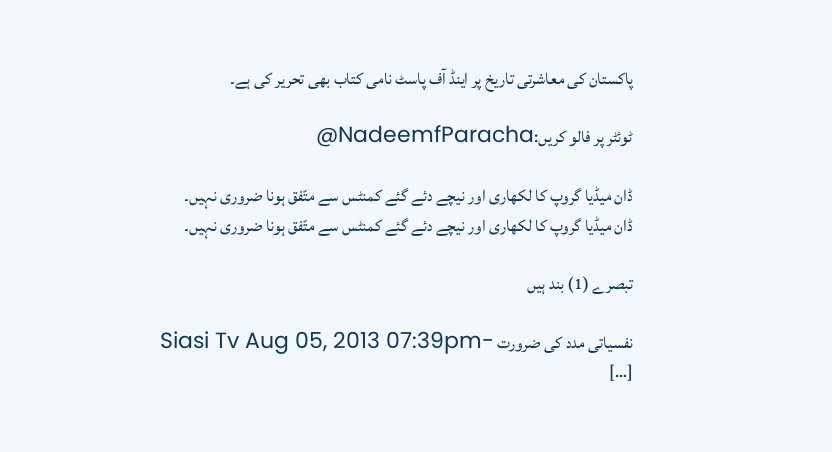پاکستان کی معاشرتی تاریخ پر اینڈ آف پاسٹ نامی کتاب بھی تحریر کی ہے۔

ٹوئٹر پر فالو کریں:NadeemfParacha@

ڈان میڈیا گروپ کا لکھاری اور نیچے دئے گئے کمنٹس سے متّفق ہونا ضروری نہیں۔
ڈان میڈیا گروپ کا لکھاری اور نیچے دئے گئے کمنٹس سے متّفق ہونا ضروری نہیں۔

تبصرے (1) بند ہیں

نفسیاتی مدد کی ضرورت -Siasi Tv Aug 05, 2013 07:39pm
[…]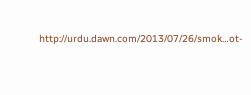http://urdu.dawn.com/2013/07/26/smok…ot-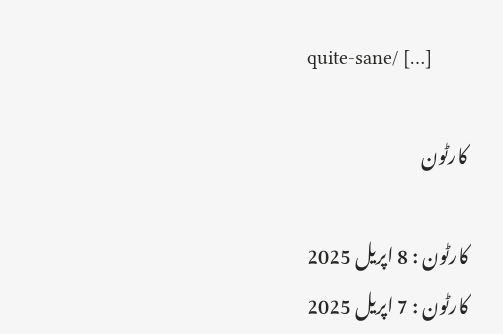quite-sane/ […]

کارٹون

کارٹون : 8 اپریل 2025
کارٹون : 7 اپریل 2025